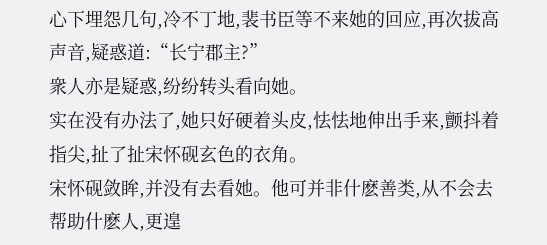心下埋怨几句,冷不丁地,裴书臣等不来她的回应,再次拔高声音,疑惑道:“长宁郡主?”
衆人亦是疑惑,纷纷转头看向她。
实在没有办法了,她只好硬着头皮,怯怯地伸出手来,颤抖着指尖,扯了扯宋怀砚玄色的衣角。
宋怀砚敛眸,并没有去看她。他可并非什麽善类,从不会去帮助什麽人,更遑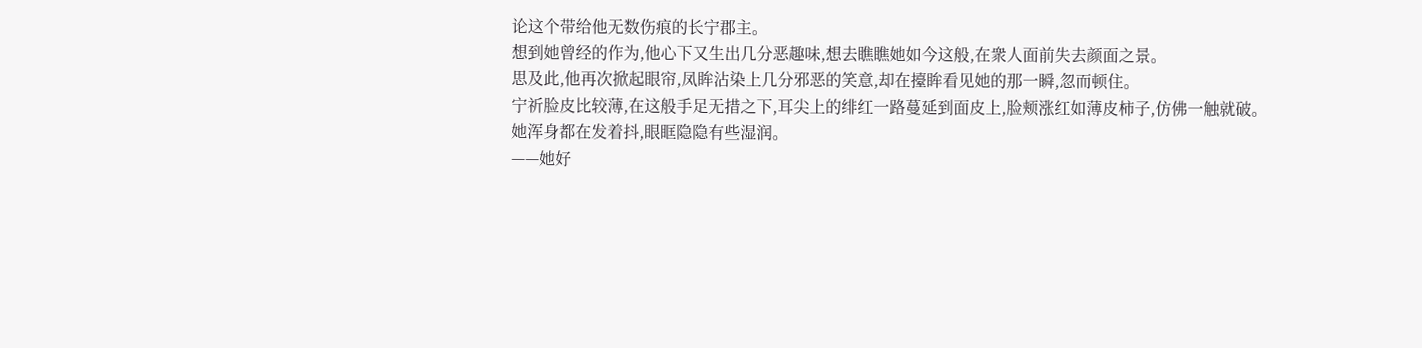论这个带给他无数伤痕的长宁郡主。
想到她曾经的作为,他心下又生出几分恶趣味,想去瞧瞧她如今这般,在衆人面前失去颜面之景。
思及此,他再次掀起眼帘,凤眸沾染上几分邪恶的笑意,却在擡眸看见她的那一瞬,忽而顿住。
宁祈脸皮比较薄,在这般手足无措之下,耳尖上的绯红一路蔓延到面皮上,脸颊涨红如薄皮柿子,仿佛一触就破。
她浑身都在发着抖,眼眶隐隐有些湿润。
——她好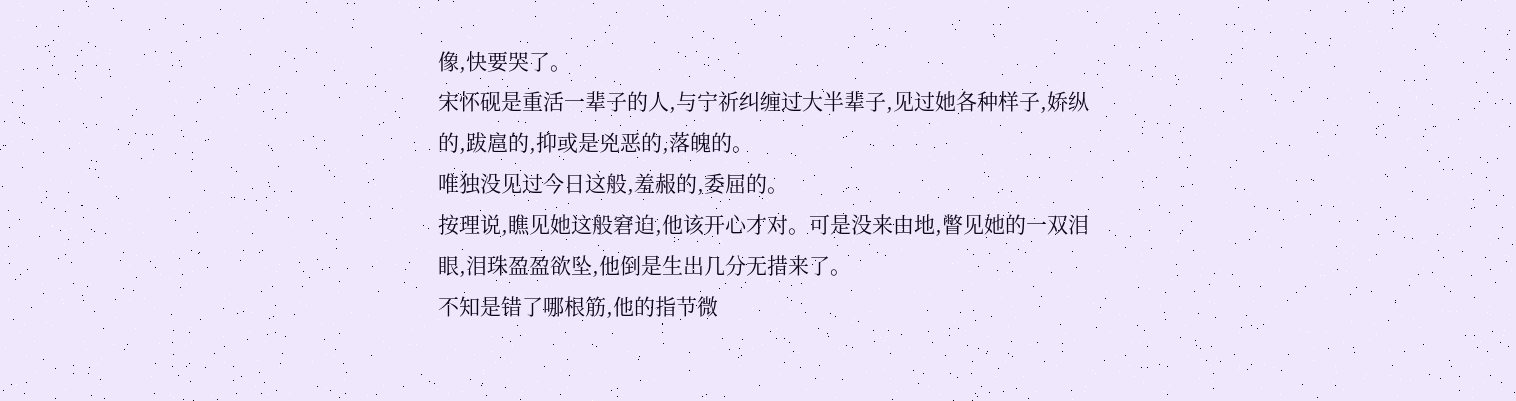像,快要哭了。
宋怀砚是重活一辈子的人,与宁祈纠缠过大半辈子,见过她各种样子,娇纵的,跋扈的,抑或是兇恶的,落魄的。
唯独没见过今日这般,羞赧的,委屈的。
按理说,瞧见她这般窘迫,他该开心才对。可是没来由地,瞥见她的一双泪眼,泪珠盈盈欲坠,他倒是生出几分无措来了。
不知是错了哪根筋,他的指节微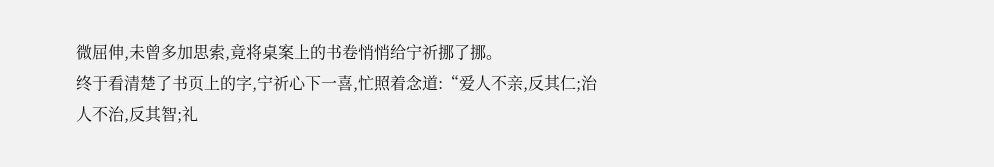微屈伸,未曾多加思索,竟将桌案上的书卷悄悄给宁祈挪了挪。
终于看清楚了书页上的字,宁祈心下一喜,忙照着念道:“爱人不亲,反其仁;治人不治,反其智;礼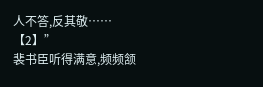人不答,反其敬……【2】”
裴书臣听得满意,频频颔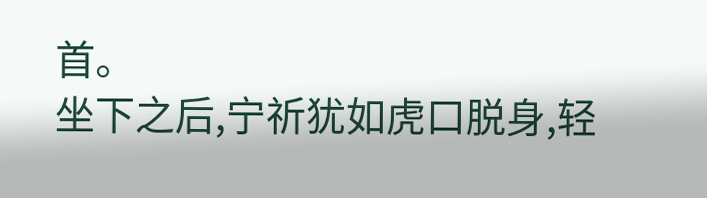首。
坐下之后,宁祈犹如虎口脱身,轻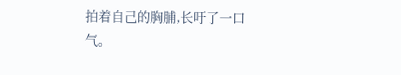拍着自己的胸脯,长吁了一口气。